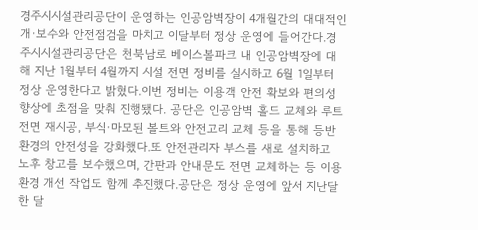경주시시설관리공단이 운영하는 인공암벽장이 4개월간의 대대적인 개·보수와 안전점검을 마치고 이달부터 정상 운영에 들어간다.경주시시설관리공단은 천북남로 베이스볼파크 내 인공암벽장에 대해 지난 1월부터 4월까지 시설 전면 정비를 실시하고 6월 1일부터 정상 운영한다고 밝혔다.이번 정비는 이용객 안전 확보와 편의성 향상에 초점을 맞춰 진행됐다. 공단은 인공암벽 홀드 교체와 루트 전면 재시공, 부식·마모된 볼트와 안전고리 교체 등을 통해 등반 환경의 안전성을 강화했다.또 안전관리자 부스를 새로 설치하고 노후 창고를 보수했으며, 간판과 안내문도 전면 교체하는 등 이용 환경 개선 작업도 함께 추진했다.공단은 정상 운영에 앞서 지난달 한 달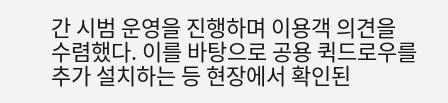간 시범 운영을 진행하며 이용객 의견을 수렴했다. 이를 바탕으로 공용 퀵드로우를 추가 설치하는 등 현장에서 확인된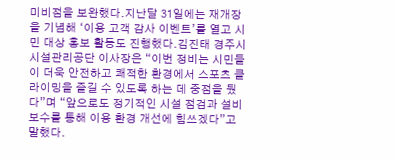미비점을 보완했다.지난달 31일에는 재개장을 기념해 ‘이용 고객 감사 이벤트’를 열고 시민 대상 홍보 활동도 진행했다.김진태 경주시시설관리공단 이사장은 “이번 정비는 시민들이 더욱 안전하고 쾌적한 환경에서 스포츠 클라이밍을 즐길 수 있도록 하는 데 중점을 뒀다”며 “앞으로도 정기적인 시설 점검과 설비 보수를 통해 이용 환경 개선에 힘쓰겠다”고 말했다.